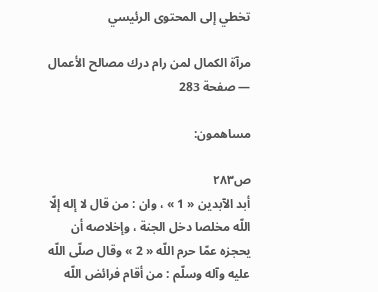تخطي إلى المحتوى الرئيسي

مرآة الكمال لمن رام درك مصالح الأعمال — صفحة 283

مساهمون:

ص٢٨٣
أبد الآبدين « 1 » ، وان : من قال لا إله إلّا اللّه مخلصا دخل الجنة ، وإخلاصه أن يحجزه عمّا حرم اللّه « 2 » وقال صلّى اللّه عليه وآله وسلّم : من أقام فرائض اللّه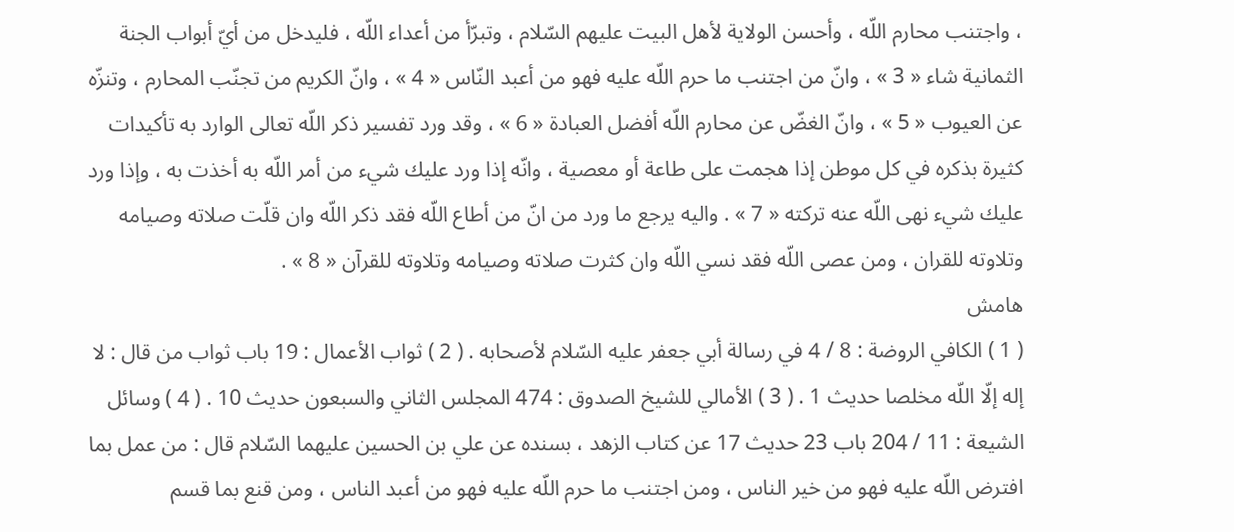، واجتنب محارم اللّه ، وأحسن الولاية لأهل البيت عليهم السّلام ، وتبرّأ من أعداء اللّه ، فليدخل من أيّ أبواب الجنة الثمانية شاء « 3 » ، وانّ من اجتنب ما حرم اللّه عليه فهو من أعبد النّاس « 4 » ، وانّ الكريم من تجنّب المحارم ، وتنزّه عن العيوب « 5 » ، وانّ الغضّ عن محارم اللّه أفضل العبادة « 6 » ، وقد ورد تفسير ذكر اللّه تعالى الوارد به تأكيدات كثيرة بذكره في كل موطن إذا هجمت على طاعة أو معصية ، وانّه إذا ورد عليك شيء من أمر اللّه به أخذت به ، وإذا ورد عليك شيء نهى اللّه عنه تركته « 7 » . واليه يرجع ما ورد من انّ من أطاع اللّه فقد ذكر اللّه وان قلّت صلاته وصيامه وتلاوته للقران ، ومن عصى اللّه فقد نسي اللّه وان كثرت صلاته وصيامه وتلاوته للقرآن « 8 » .
هامش
( 1 ) الكافي الروضة : 8 / 4 في رسالة أبي جعفر عليه السّلام لأصحابه . ( 2 ) ثواب الأعمال : 19 باب ثواب من قال : لا إله إلّا اللّه مخلصا حديث 1 . ( 3 ) الأمالي للشيخ الصدوق : 474 المجلس الثاني والسبعون حديث 10 . ( 4 ) وسائل الشيعة : 11 / 204 باب 23 حديث 17 عن كتاب الزهد ، بسنده عن علي بن الحسين عليهما السّلام قال : من عمل بما افترض اللّه عليه فهو من خير الناس ، ومن اجتنب ما حرم اللّه عليه فهو من أعبد الناس ، ومن قنع بما قسم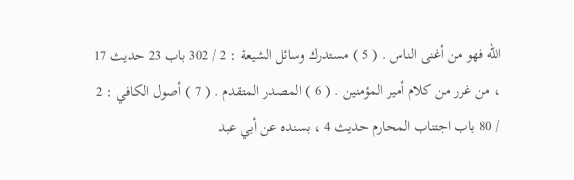اللّه فهو من أغنى الناس . ( 5 ) مستدرك وسائل الشيعة : 2 / 302 باب 23 حديث 17 ، من غرر من كلام أمير المؤمنين . ( 6 ) المصدر المتقدم . ( 7 ) أصول الكافي : 2 / 80 باب اجتناب المحارم حديث 4 ، بسنده عن أبي عبد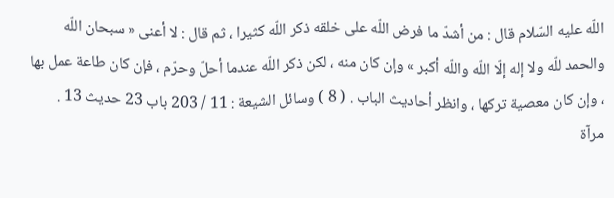اللّه عليه السّلام قال : من أشدّ ما فرض اللّه على خلقه ذكر اللّه كثيرا ، ثم قال : لا أعنى « سبحان اللّه والحمد للّه ولا إله إلّا اللّه واللّه أكبر » وإن كان منه ، لكن ذكر اللّه عندما أحلّ وحرّم ، فإن كان طاعة عمل بها ، وإن كان معصية تركها ، وانظر أحاديث الباب . ( 8 ) وسائل الشيعة : 11 / 203 باب 23 حديث 13 .
مرآة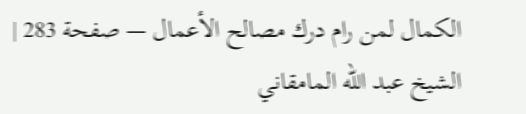الكمال لمن رام درك مصالح الأعمال — صفحة 283 | الشيخ عبد الله المامقاني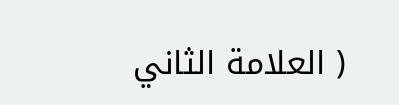( العلامة الثاني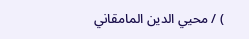) / محيي الدين المامقاني